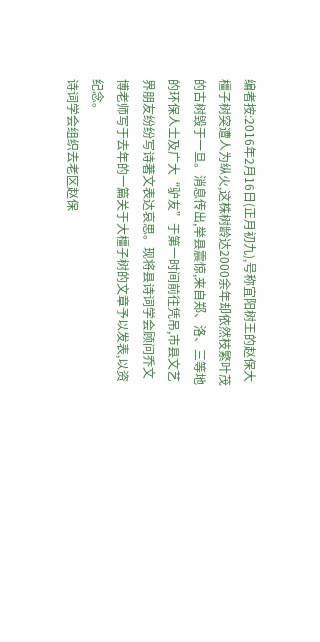编者按:2016年2月16日(正月初九),号称宜阳树王的赵保大橿子树突遭人为纵火,这株树龄达2000余年却依然枝繁叶茂的古树毁于一旦。消息传出,举县震惊,来自郑、洛、三等地的环保人士及广大“驴友”于第一时间前往凭吊,市县文艺界朋友纷纷写诗著文表达哀思。现将县诗词学会顾问乔文博老师写于去年的一篇关于大橿子树的文章予以发表,以资纪念。
诗词学会组织去老区赵保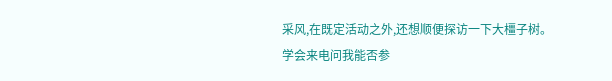采风,在既定活动之外,还想顺便探访一下大橿子树。学会来电问我能否参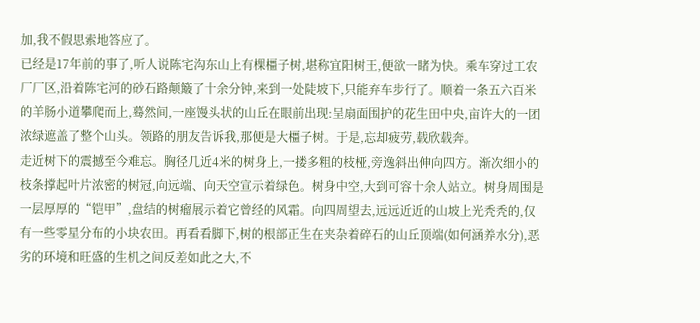加,我不假思索地答应了。
已经是17年前的事了,听人说陈宅沟东山上有棵橿子树,堪称宜阳树王,便欲一睹为快。乘车穿过工农厂厂区,沿着陈宅河的砂石路颠簸了十余分钟,来到一处陡坡下,只能弃车步行了。顺着一条五六百米的羊肠小道攀爬而上,蓦然间,一座馒头状的山丘在眼前出现:呈扇面围护的花生田中央,亩许大的一团浓绿遮盖了整个山头。领路的朋友告诉我,那便是大橿子树。于是,忘却疲劳,载欣载奔。
走近树下的震撼至今难忘。胸径几近4米的树身上,一搂多粗的枝桠,旁逸斜出伸向四方。渐次细小的枝条撑起叶片浓密的树冠,向远端、向天空宣示着绿色。树身中空,大到可容十余人站立。树身周围是一层厚厚的“铠甲”,盘结的树瘤展示着它曾经的风霜。向四周望去,远远近近的山坡上光秃秃的,仅有一些零星分布的小块农田。再看看脚下,树的根部正生在夹杂着碎石的山丘顶端(如何涵养水分),恶劣的环境和旺盛的生机之间反差如此之大,不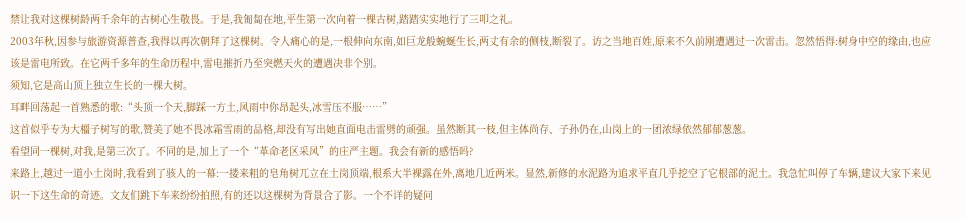禁让我对这棵树龄两千余年的古树心生敬畏。于是,我匍匐在地,平生第一次向着一棵古树,踏踏实实地行了三叩之礼。
2003年秋,因参与旅游资源普查,我得以再次朝拜了这棵树。令人痛心的是,一根伸向东南,如巨龙般蜿蜒生长,两丈有余的侧枝,断裂了。访之当地百姓,原来不久前刚遭遇过一次雷击。忽然悟得:树身中空的缘由,也应该是雷电所致。在它两千多年的生命历程中,雷电摧折乃至突燃天火的遭遇决非个别。
须知,它是高山顶上独立生长的一棵大树。
耳畔回荡起一首熟悉的歌:“头顶一个天,脚踩一方土,风雨中你昂起头,冰雪压不服……”
这首似乎专为大橿子树写的歌,赞美了她不畏冰霜雪雨的品格,却没有写出她直面电击雷劈的顽强。虽然断其一枝,但主体尚存、子孙仍在,山岗上的一团浓绿依然郁郁葱葱。
看望同一棵树,对我,是第三次了。不同的是,加上了一个“革命老区采风”的庄严主题。我会有新的感悟吗?
来路上,越过一道小土岗时,我看到了骇人的一幕:一搂来粗的皂角树兀立在土岗顶端,根系大半裸露在外,离地几近两米。显然,新修的水泥路为追求平直几乎挖空了它根部的泥土。我急忙叫停了车辆,建议大家下来见识一下这生命的奇迹。文友们跳下车来纷纷拍照,有的还以这棵树为背景合了影。一个不详的疑问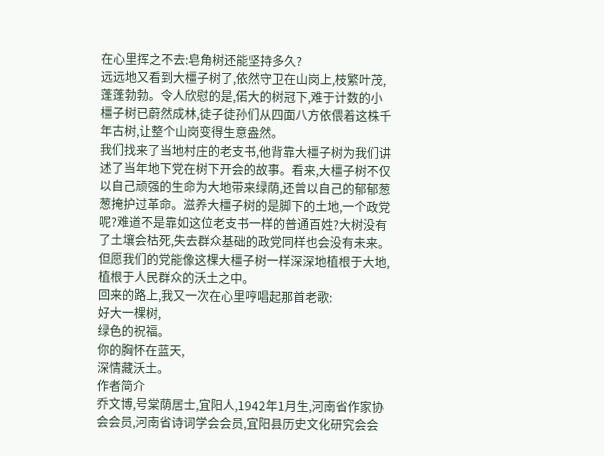在心里挥之不去:皂角树还能坚持多久?
远远地又看到大橿子树了,依然守卫在山岗上,枝繁叶茂,蓬蓬勃勃。令人欣慰的是,偌大的树冠下,难于计数的小橿子树已蔚然成林,徒子徒孙们从四面八方依偎着这株千年古树,让整个山岗变得生意盎然。
我们找来了当地村庄的老支书,他背靠大橿子树为我们讲述了当年地下党在树下开会的故事。看来,大橿子树不仅以自己顽强的生命为大地带来绿荫,还曾以自己的郁郁葱葱掩护过革命。滋养大橿子树的是脚下的土地,一个政党呢?难道不是靠如这位老支书一样的普通百姓?大树没有了土壤会枯死,失去群众基础的政党同样也会没有未来。但愿我们的党能像这棵大橿子树一样深深地植根于大地,植根于人民群众的沃土之中。
回来的路上,我又一次在心里哼唱起那首老歌:
好大一棵树,
绿色的祝福。
你的胸怀在蓝天,
深情藏沃土。
作者简介
乔文博,号棠荫居士,宜阳人,1942年1月生,河南省作家协会会员,河南省诗词学会会员,宜阳县历史文化研究会会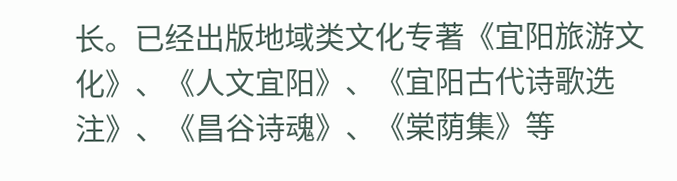长。已经出版地域类文化专著《宜阳旅游文化》、《人文宜阳》、《宜阳古代诗歌选注》、《昌谷诗魂》、《棠荫集》等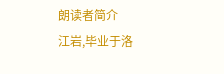朗读者简介
江岩,毕业于洛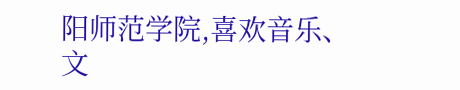阳师范学院,喜欢音乐、文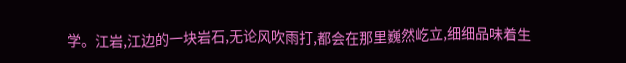学。江岩,江边的一块岩石,无论风吹雨打,都会在那里巍然屹立,细细品味着生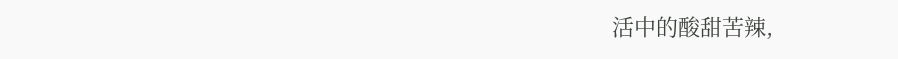活中的酸甜苦辣,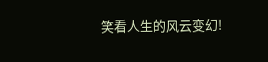笑看人生的风云变幻!